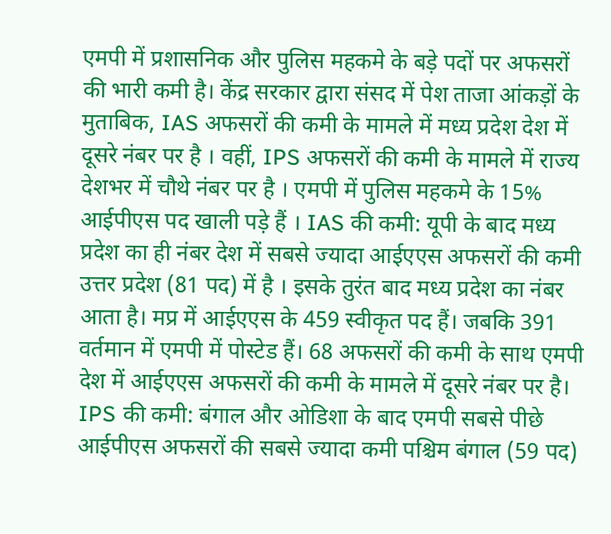एमपी में प्रशासनिक और पुलिस महकमे के बड़े पदों पर अफसरों की भारी कमी है। केंद्र सरकार द्वारा संसद में पेश ताजा आंकड़ों के मुताबिक, IAS अफसरों की कमी के मामले में मध्य प्रदेश देश में दूसरे नंबर पर है । वहीं, IPS अफसरों की कमी के मामले में राज्य देशभर में चौथे नंबर पर है । एमपी में पुलिस महकमे के 15% आईपीएस पद खाली पड़े हैं । IAS की कमी: यूपी के बाद मध्य प्रदेश का ही नंबर देश में सबसे ज्यादा आईएएस अफसरों की कमी उत्तर प्रदेश (81 पद) में है । इसके तुरंत बाद मध्य प्रदेश का नंबर आता है। मप्र में आईएएस के 459 स्वीकृत पद हैं। जबकि 391 वर्तमान में एमपी में पोस्टेड हैं। 68 अफसरों की कमी के साथ एमपी देश में आईएएस अफसरों की कमी के मामले में दूसरे नंबर पर है। IPS की कमी: बंगाल और ओडिशा के बाद एमपी सबसे पीछे आईपीएस अफसरों की सबसे ज्यादा कमी पश्चिम बंगाल (59 पद)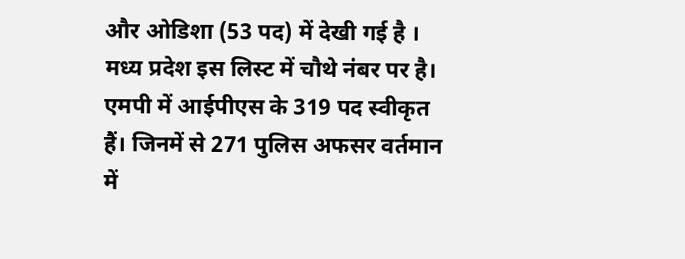और ओडिशा (53 पद) में देखी गई है । मध्य प्रदेश इस लिस्ट में चौथे नंबर पर है। एमपी में आईपीएस के 319 पद स्वीकृत हैं। जिनमें से 271 पुलिस अफसर वर्तमान में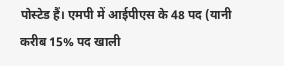पोस्टेड हैं। एमपी में आईपीएस के 48 पद (यानी करीब 15% पद खाली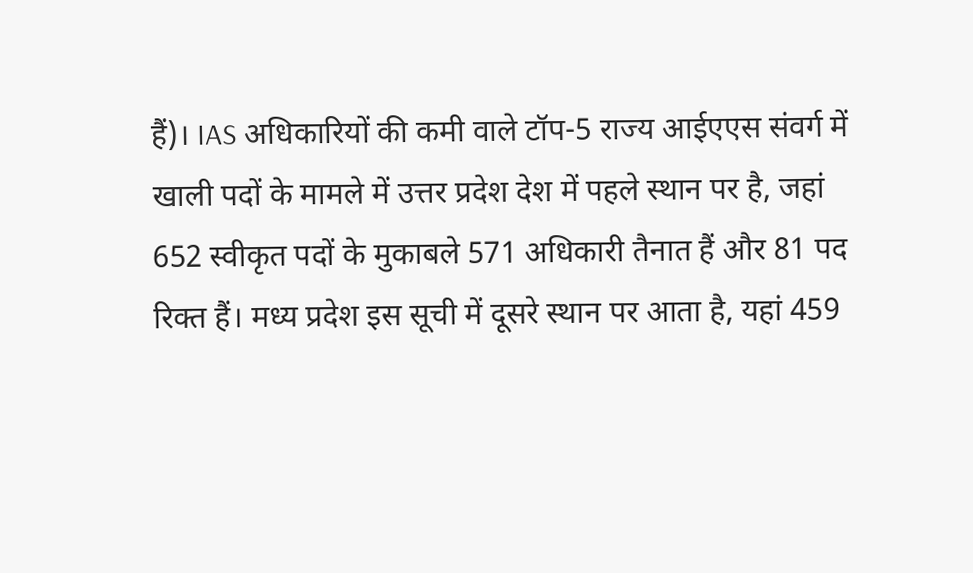हैं)। IAS अधिकारियों की कमी वाले टॉप-5 राज्य आईएएस संवर्ग में खाली पदों के मामले में उत्तर प्रदेश देश में पहले स्थान पर है, जहां 652 स्वीकृत पदों के मुकाबले 571 अधिकारी तैनात हैं और 81 पद रिक्त हैं। मध्य प्रदेश इस सूची में दूसरे स्थान पर आता है, यहां 459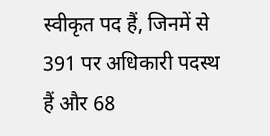स्वीकृत पद हैं, जिनमें से 391 पर अधिकारी पदस्थ हैं और 68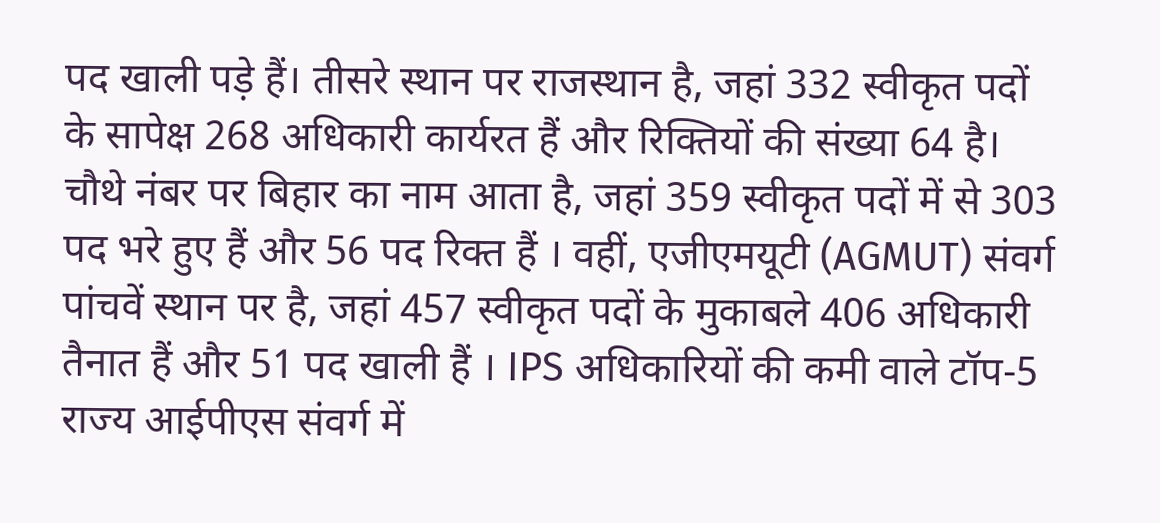पद खाली पड़े हैं। तीसरे स्थान पर राजस्थान है, जहां 332 स्वीकृत पदों के सापेक्ष 268 अधिकारी कार्यरत हैं और रिक्तियों की संख्या 64 है। चौथे नंबर पर बिहार का नाम आता है, जहां 359 स्वीकृत पदों में से 303 पद भरे हुए हैं और 56 पद रिक्त हैं । वहीं, एजीएमयूटी (AGMUT) संवर्ग पांचवें स्थान पर है, जहां 457 स्वीकृत पदों के मुकाबले 406 अधिकारी तैनात हैं और 51 पद खाली हैं । IPS अधिकारियों की कमी वाले टॉप-5 राज्य आईपीएस संवर्ग में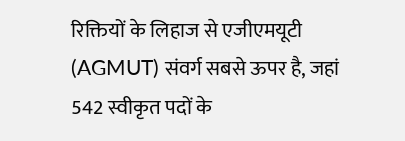रिक्तियों के लिहाज से एजीएमयूटी (AGMUT) संवर्ग सबसे ऊपर है, जहां 542 स्वीकृत पदों के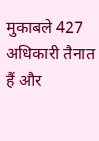मुकाबले 427 अधिकारी तैनात हैं और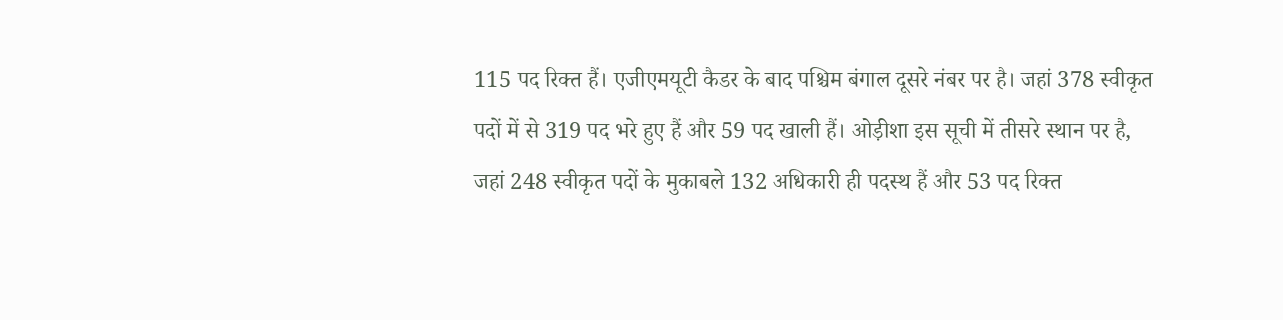115 पद रिक्त हैं। एजीएमयूटी कैडर के बाद पश्चिम बंगाल दूसरे नंबर पर है। जहां 378 स्वीकृत पदों में से 319 पद भरे हुए हैं और 59 पद खाली हैं। ओड़ीशा इस सूची में तीसरे स्थान पर है, जहां 248 स्वीकृत पदों के मुकाबले 132 अधिकारी ही पदस्थ हैं और 53 पद रिक्त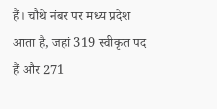हैं। चौथे नंबर पर मध्य प्रदेश आता है, जहां 319 स्वीकृत पद हैं और 271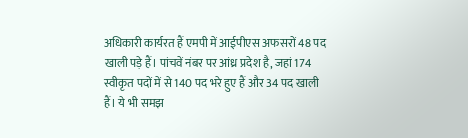अधिकारी कार्यरत हैं एमपी में आईपीएस अफसरों 48 पद खाली पड़े हैं। पांचवें नंबर पर आंध्र प्रदेश है, जहां 174 स्वीकृत पदों में से 140 पद भरे हुए हैं और 34 पद खाली हैं। ये भी समझ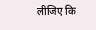लीजिए कि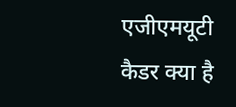एजीएमयूटी कैडर क्या है